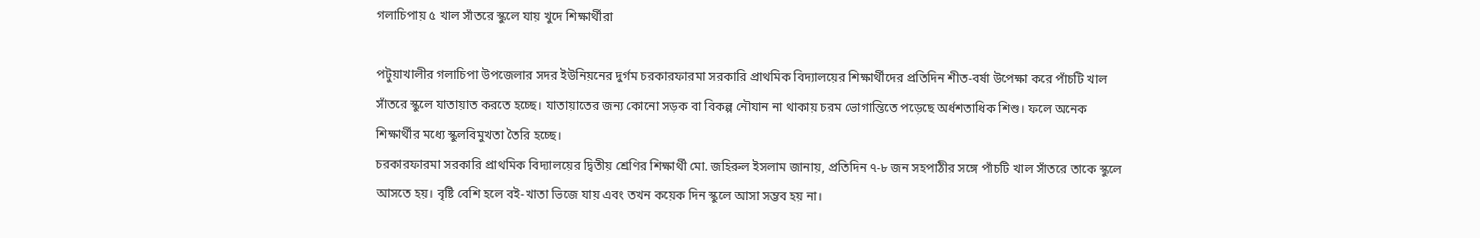গলাচিপায় ৫ খাল সাঁতরে স্কুলে যায় খুদে শিক্ষার্থীরা

পটুয়াখালীর গলাচিপা উপজেলার সদর ইউনিয়নের দুর্গম চরকারফারমা সরকারি প্রাথমিক বিদ্যালয়ের শিক্ষার্থীদের প্রতিদিন শীত-বর্ষা উপেক্ষা করে পাঁচটি খাল সাঁতরে স্কুলে যাতায়াত করতে হচ্ছে। যাতায়াতের জন্য কোনো সড়ক বা বিকল্প নৌযান না থাকায় চরম ভোগান্তিতে পড়েছে অর্ধশতাধিক শিশু। ফলে অনেক শিক্ষার্থীর মধ্যে স্কুলবিমুখতা তৈরি হচ্ছে।
চরকারফারমা সরকারি প্রাথমিক বিদ্যালয়ের দ্বিতীয় শ্রেণির শিক্ষার্থী মো. জহিরুল ইসলাম জানায়, প্রতিদিন ৭-৮ জন সহপাঠীর সঙ্গে পাঁচটি খাল সাঁতরে তাকে স্কুলে আসতে হয়। বৃষ্টি বেশি হলে বই-খাতা ভিজে যায় এবং তখন কয়েক দিন স্কুলে আসা সম্ভব হয় না।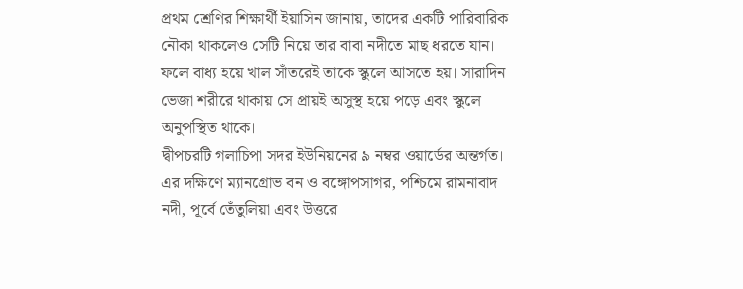প্রথম শ্রেণির শিক্ষার্থী ইয়াসিন জানায়, তাদের একটি পারিবারিক নৌকা থাকলেও সেটি নিয়ে তার বাবা নদীতে মাছ ধরতে যান। ফলে বাধ্য হয়ে খাল সাঁতরেই তাকে স্কুলে আসতে হয়। সারাদিন ভেজা শরীরে থাকায় সে প্রায়ই অসুস্থ হয়ে পড়ে এবং স্কুলে অনুপস্থিত থাকে।
দ্বীপচরটি গলাচিপা সদর ইউনিয়নের ৯ নম্বর ওয়ার্ডের অন্তর্গত। এর দক্ষিণে ম্যানগ্রোভ বন ও বঙ্গোপসাগর, পশ্চিমে রামনাবাদ নদী, পূর্বে তেঁতুলিয়া এবং উত্তরে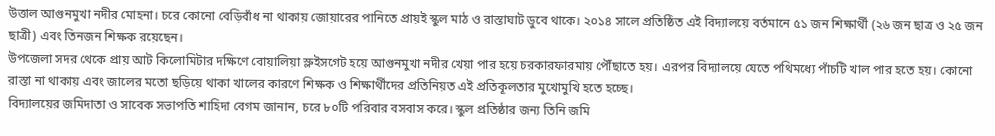উত্তাল আগুনমুখা নদীর মোহনা। চরে কোনো বেড়িবাঁধ না থাকায় জোয়ারের পানিতে প্রায়ই স্কুল মাঠ ও রাস্তাঘাট ডুবে থাকে। ২০১৪ সালে প্রতিষ্ঠিত এই বিদ্যালয়ে বর্তমানে ৫১ জন শিক্ষার্থী (২৬ জন ছাত্র ও ২৫ জন ছাত্রী) এবং তিনজন শিক্ষক রয়েছেন।
উপজেলা সদর থেকে প্রায় আট কিলোমিটার দক্ষিণে বোয়ালিয়া স্লুইসগেট হয়ে আগুনমুখা নদীর খেয়া পার হয়ে চরকারফারমায় পৌঁছাতে হয়। এরপর বিদ্যালয়ে যেতে পথিমধ্যে পাঁচটি খাল পার হতে হয়। কোনো রাস্তা না থাকায় এবং জালের মতো ছড়িয়ে থাকা খালের কারণে শিক্ষক ও শিক্ষার্থীদের প্রতিনিয়ত এই প্রতিকূলতার মুখোমুখি হতে হচ্ছে।
বিদ্যালয়ের জমিদাতা ও সাবেক সভাপতি শাহিদা বেগম জানান, চরে ৮০টি পরিবার বসবাস করে। স্কুল প্রতিষ্ঠার জন্য তিনি জমি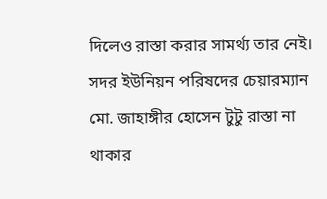দিলেও রাস্তা করার সামর্থ্য তার নেই। সদর ইউনিয়ন পরিষদের চেয়ারম্যান মো. জাহাঙ্গীর হোসেন টুটু রাস্তা না থাকার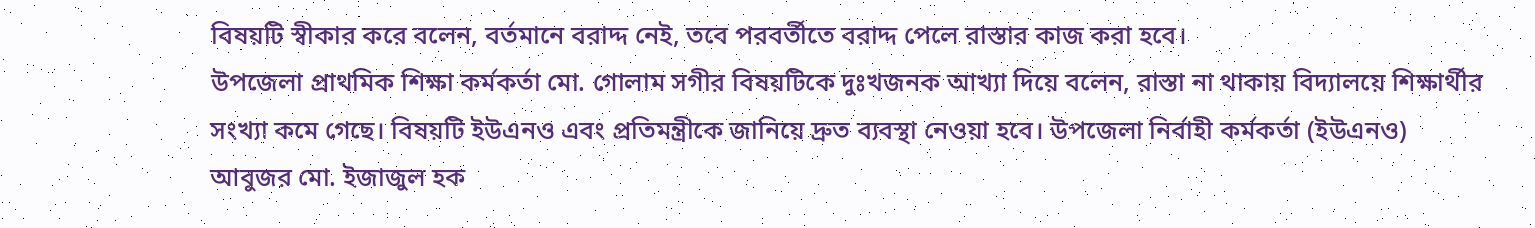বিষয়টি স্বীকার করে বলেন, বর্তমানে বরাদ্দ নেই, তবে পরবর্তীতে বরাদ্দ পেলে রাস্তার কাজ করা হবে।
উপজেলা প্রাথমিক শিক্ষা কর্মকর্তা মো. গোলাম সগীর বিষয়টিকে দুঃখজনক আখ্যা দিয়ে বলেন, রাস্তা না থাকায় বিদ্যালয়ে শিক্ষার্থীর সংখ্যা কমে গেছে। বিষয়টি ইউএনও এবং প্রতিমন্ত্রীকে জানিয়ে দ্রুত ব্যবস্থা নেওয়া হবে। উপজেলা নির্বাহী কর্মকর্তা (ইউএনও) আবুজর মো. ইজাজুল হক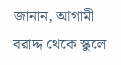জানান, আগামী বরাদ্দ থেকে স্কুলে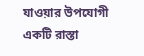যাওয়ার উপযোগী একটি রাস্তা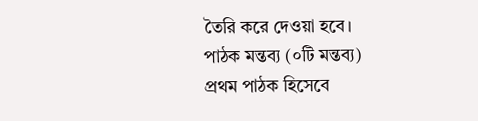তৈরি করে দেওয়া হবে।
পাঠক মন্তব্য (০টি মন্তব্য)
প্রথম পাঠক হিসেবে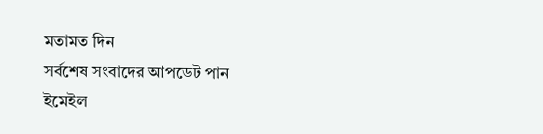মতামত দিন
সর্বশেষ সংবাদের আপডেট পান
ইমেইল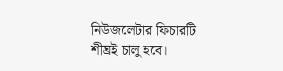নিউজলেটার ফিচারটি শীঘ্রই চালু হবে।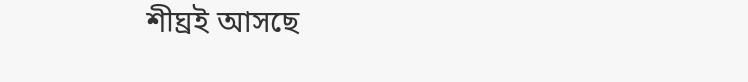শীঘ্রই আসছে